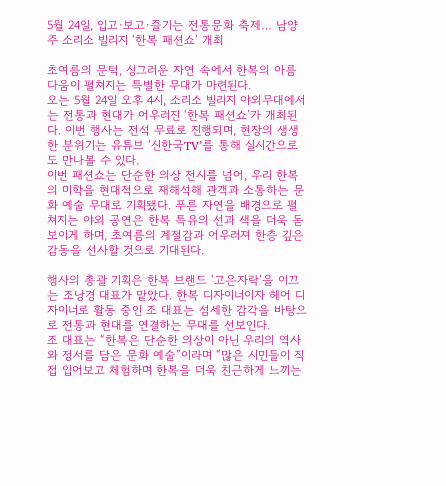5월 24일, 입고·보고·즐기는 전통문화 축제… 남양주 소리소 빌리지 ‘한복 패션쇼’ 개최

초여름의 문턱, 싱그러운 자연 속에서 한복의 아름다움이 펼쳐지는 특별한 무대가 마련된다.
오는 5월 24일 오후 4시, 소리소 빌리지 야외무대에서는 전통과 현대가 어우러진 ‘한복 패션쇼’가 개최된다. 이번 행사는 전석 무료로 진행되며, 현장의 생생한 분위기는 유튜브 ‘신한국TV’를 통해 실시간으로도 만나볼 수 있다.
이번 패션쇼는 단순한 의상 전시를 넘어, 우리 한복의 미학을 현대적으로 재해석해 관객과 소통하는 문화 예술 무대로 기획됐다. 푸른 자연을 배경으로 펼쳐지는 야외 공연은 한복 특유의 선과 색을 더욱 돋보이게 하며, 초여름의 계절감과 어우러져 한층 깊은 감동을 선사할 것으로 기대된다.

행사의 총괄 기획은 한복 브랜드 ‘고은자락’을 이끄는 조낭경 대표가 맡았다. 한복 디자이너이자 헤어 디자이너로 활동 중인 조 대표는 섬세한 감각을 바탕으로 전통과 현대를 연결하는 무대를 선보인다.
조 대표는 “한복은 단순한 의상이 아닌 우리의 역사와 정서를 담은 문화 예술”이라며 “많은 시민들이 직접 입어보고 체험하며 한복을 더욱 친근하게 느끼는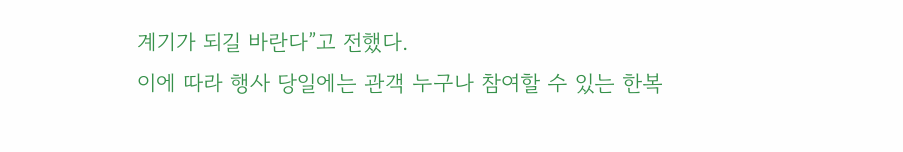계기가 되길 바란다”고 전했다.
이에 따라 행사 당일에는 관객 누구나 참여할 수 있는 한복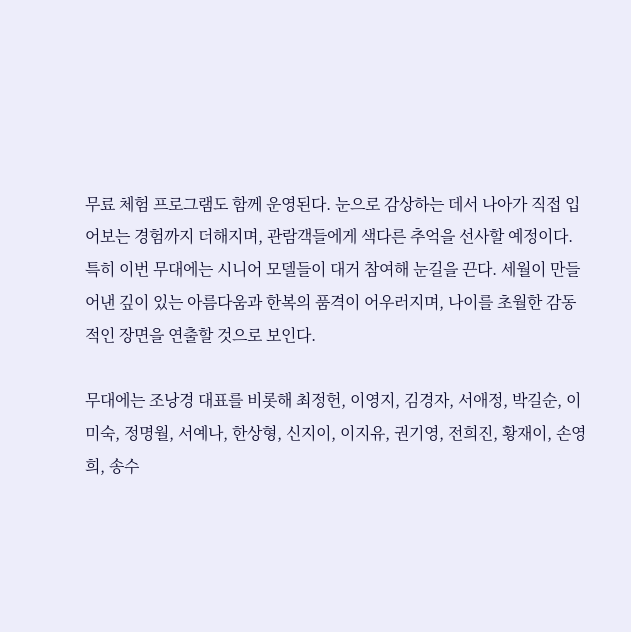무료 체험 프로그램도 함께 운영된다. 눈으로 감상하는 데서 나아가 직접 입어보는 경험까지 더해지며, 관람객들에게 색다른 추억을 선사할 예정이다.
특히 이번 무대에는 시니어 모델들이 대거 참여해 눈길을 끈다. 세월이 만들어낸 깊이 있는 아름다움과 한복의 품격이 어우러지며, 나이를 초월한 감동적인 장면을 연출할 것으로 보인다.

무대에는 조낭경 대표를 비롯해 최정헌, 이영지, 김경자, 서애정, 박길순, 이미숙, 정명월, 서예나, 한상형, 신지이, 이지유, 권기영, 전희진, 황재이, 손영희, 송수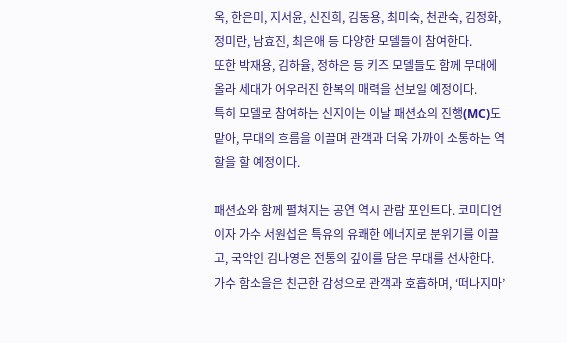옥, 한은미, 지서윤, 신진희, 김동용, 최미숙, 천관숙, 김정화, 정미란, 남효진, 최은애 등 다양한 모델들이 참여한다.
또한 박재용, 김하율, 정하은 등 키즈 모델들도 함께 무대에 올라 세대가 어우러진 한복의 매력을 선보일 예정이다.
특히 모델로 참여하는 신지이는 이날 패션쇼의 진행(MC)도 맡아, 무대의 흐름을 이끌며 관객과 더욱 가까이 소통하는 역할을 할 예정이다.

패션쇼와 함께 펼쳐지는 공연 역시 관람 포인트다. 코미디언이자 가수 서원섭은 특유의 유쾌한 에너지로 분위기를 이끌고, 국악인 김나영은 전통의 깊이를 담은 무대를 선사한다. 가수 함소을은 친근한 감성으로 관객과 호흡하며, ‘떠나지마’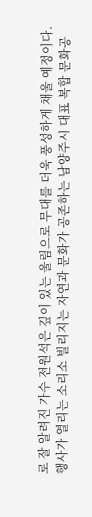로 잘 알려진 가수 전원석은 깊이 있는 울림으로 무대를 더욱 풍성하게 채울 예정이다.
행사가 열리는 소리소 빌리지는 자연과 문화가 공존하는 남양주시 대표 복합 문화공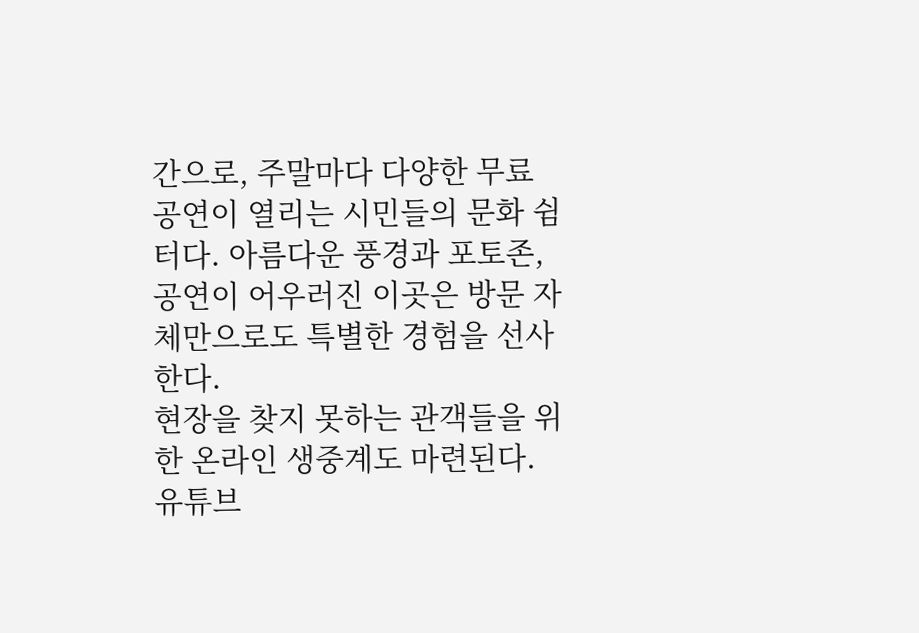간으로, 주말마다 다양한 무료 공연이 열리는 시민들의 문화 쉼터다. 아름다운 풍경과 포토존, 공연이 어우러진 이곳은 방문 자체만으로도 특별한 경험을 선사한다.
현장을 찾지 못하는 관객들을 위한 온라인 생중계도 마련된다. 유튜브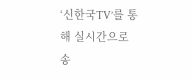‘신한국TV’를 통해 실시간으로 송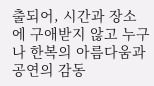출되어, 시간과 장소에 구애받지 않고 누구나 한복의 아름다움과 공연의 감동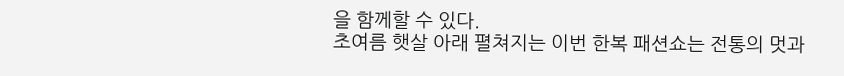을 함께할 수 있다.
초여름 햇살 아래 펼쳐지는 이번 한복 패션쇼는 전통의 멋과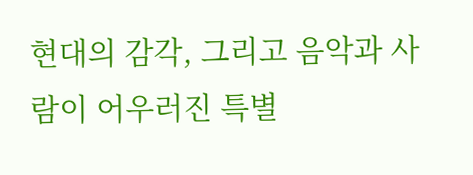현대의 감각, 그리고 음악과 사람이 어우러진 특별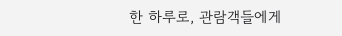한 하루로, 관람객들에게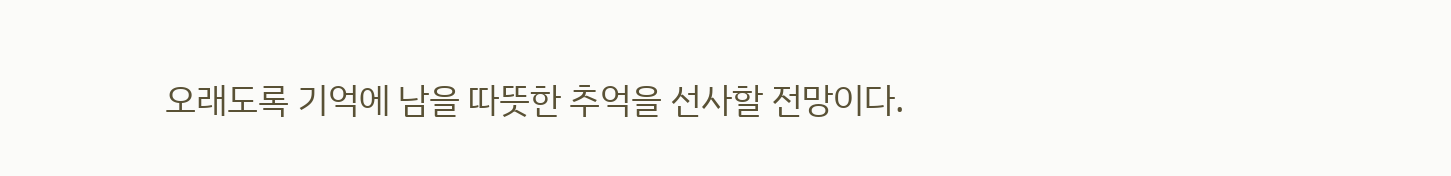오래도록 기억에 남을 따뜻한 추억을 선사할 전망이다.